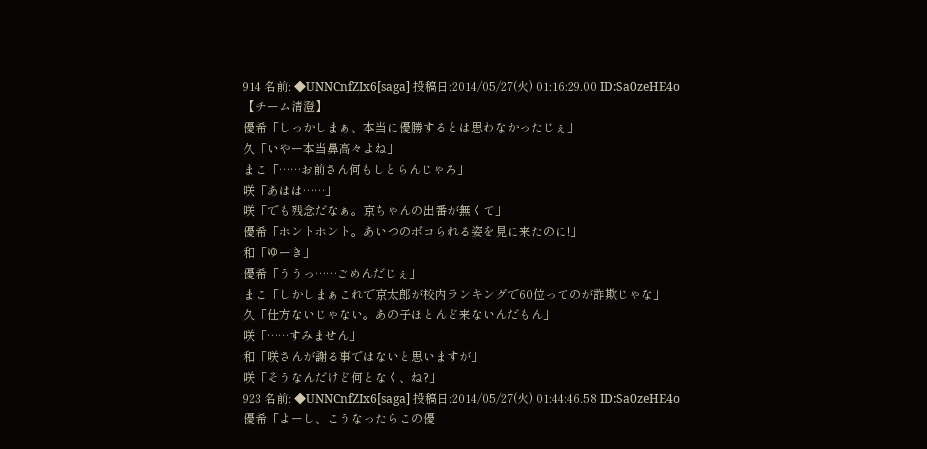914 名前: ◆UNNCnfZIx6[saga] 投稿日:2014/05/27(火) 01:16:29.00 ID:Sa0zeHE4o
【チーム清澄】
優希「しっかしまぁ、本当に優勝するとは思わなかったじぇ」
久「いやー本当鼻高々よね」
まこ「……お前さん何もしとらんじゃろ」
咲「あはは……」
咲「でも残念だなぁ。京ちゃんの出番が無くて」
優希「ホントホント。あいつのボコられる姿を見に来たのに!」
和「ゆーき」
優希「ううっ……ごめんだじぇ」
まこ「しかしまぁこれで京太郎が校内ランキングで60位ってのが詐欺じゃな」
久「仕方ないじゃない。あの子ほとんど来ないんだもん」
咲「……すみません」
和「咲さんが謝る事ではないと思いますが」
咲「そうなんだけど何となく、ね?」
923 名前: ◆UNNCnfZIx6[saga] 投稿日:2014/05/27(火) 01:44:46.58 ID:Sa0zeHE4o
優希「よーし、こうなったらこの優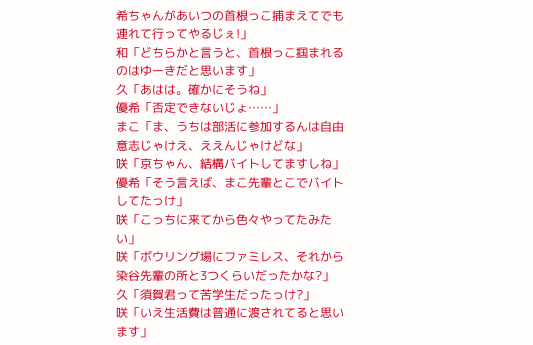希ちゃんがあいつの首根っこ捕まえてでも連れて行ってやるじぇ!」
和「どちらかと言うと、首根っこ掴まれるのはゆーきだと思います」
久「あはは。確かにそうね」
優希「否定できないじょ……」
まこ「ま、うちは部活に参加するんは自由意志じゃけえ、ええんじゃけどな」
咲「京ちゃん、結構バイトしてますしね」
優希「そう言えば、まこ先輩とこでバイトしてたっけ」
咲「こっちに来てから色々やってたみたい」
咲「ボウリング場にファミレス、それから染谷先輩の所と3つくらいだったかな?」
久「須賀君って苦学生だったっけ?」
咲「いえ生活費は普通に渡されてると思います」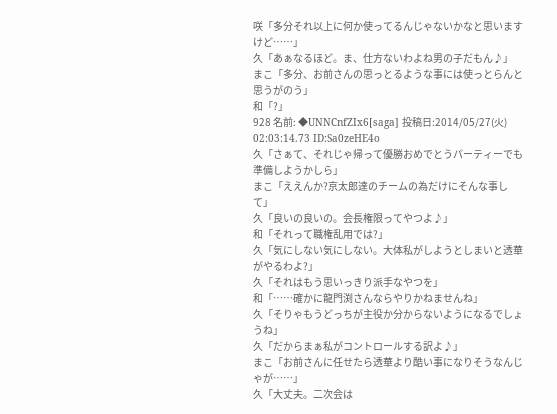咲「多分それ以上に何か使ってるんじゃないかなと思いますけど……」
久「あぁなるほど。ま、仕方ないわよね男の子だもん♪」
まこ「多分、お前さんの思っとるような事には使っとらんと思うがのう」
和「?」
928 名前: ◆UNNCnfZIx6[saga] 投稿日:2014/05/27(火) 02:03:14.73 ID:Sa0zeHE4o
久「さぁて、それじゃ帰って優勝おめでとうパーティーでも準備しようかしら」
まこ「ええんか?京太郎達のチームの為だけにそんな事して」
久「良いの良いの。会長権限ってやつよ♪」
和「それって職権乱用では?」
久「気にしない気にしない。大体私がしようとしまいと透華がやるわよ?」
久「それはもう思いっきり派手なやつを」
和「……確かに龍門渕さんならやりかねませんね」
久「そりゃもうどっちが主役か分からないようになるでしょうね」
久「だからまぁ私がコントロールする訳よ♪」
まこ「お前さんに任せたら透華より酷い事になりそうなんじゃが……」
久「大丈夫。二次会は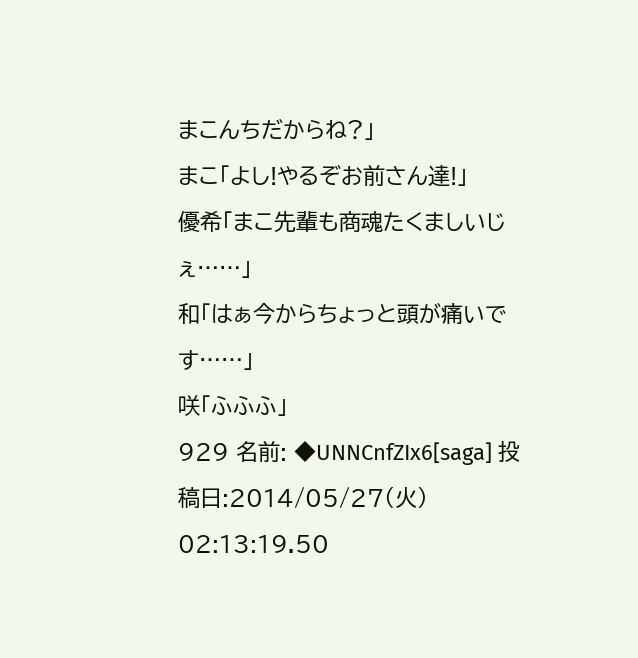まこんちだからね?」
まこ「よし!やるぞお前さん達!」
優希「まこ先輩も商魂たくましいじぇ……」
和「はぁ今からちょっと頭が痛いです……」
咲「ふふふ」
929 名前: ◆UNNCnfZIx6[saga] 投稿日:2014/05/27(火) 02:13:19.50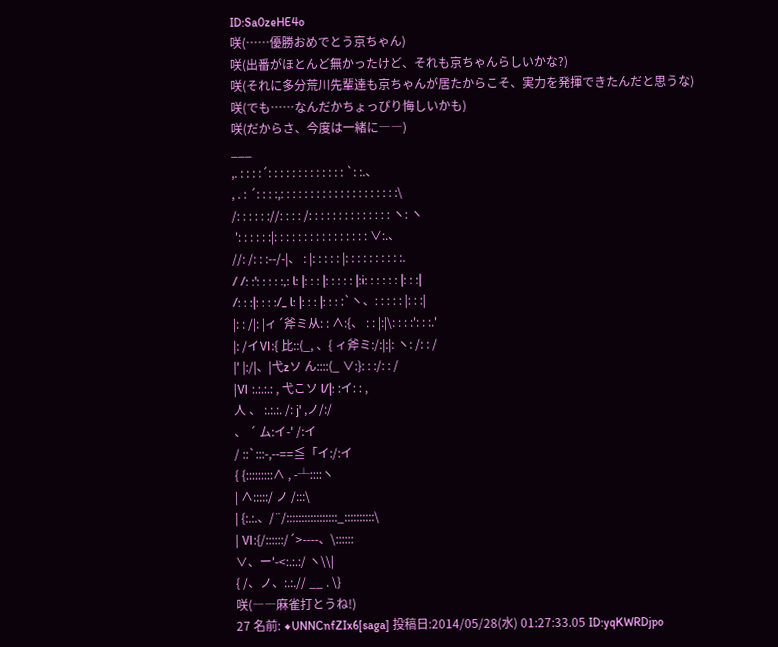ID:Sa0zeHE4o
咲(……優勝おめでとう京ちゃん)
咲(出番がほとんど無かったけど、それも京ちゃんらしいかな?)
咲(それに多分荒川先輩達も京ちゃんが居たからこそ、実力を発揮できたんだと思うな)
咲(でも……なんだかちょっぴり悔しいかも)
咲(だからさ、今度は一緒に――)
___
,. : : : :´: : : : : : : : : : : : : `: :.、
, . : ´: : : :,: : : : : : : : : : : : : : : : : : : :\
/: : : : : ://: : : : /: : : : : : : : : : : : : : ヽ: ヽ
 ': : : : : :|: : : : : : : : : : : : : : : : ∨:.、
//: /: : :--/-|、 : |: : : : : |: : : : : : : : : :.
/ /: :': : : : :,: l: |: : : |: : : : : |:i: : : : : : |: : :|
/: : :|: : : :/_ l: |: : : |: : : :`ヽ、: : : : : |: : :|
|: : /|: |ィ´斧ミ从: : ∧:{、 : : |:|\: : : :': : :.'
|: /イⅥ:{ 比::(_, 、{ ィ斧ミ:/:|:|: ヽ: /: : /
|' |:/|、|弋zソ ん::::(_ ∨:}: : :/: : /
|Ⅵ :.:.:.: , 弋こソ l/|: :イ: : ,
人 、 :.:.:. /: j' ,ノ/:/
、 ´ ム:イ-' /:イ
/ ::`:::-,--==≦「イ:/:イ
{ {:::::::::∧ , -┴::::ヽ
| ∧:::::/ ノ /:::\
| {:.:.、/¨/:::::::::::::::::_::::::::::\
| Ⅵ:{/::::::/´>----、\::::::
∨、ー'-<:.:.:/ ヽ\\|
{ /、ノ、:.:.// __ . \}
咲(――麻雀打とうね!)
27 名前: ◆UNNCnfZIx6[saga] 投稿日:2014/05/28(水) 01:27:33.05 ID:yqKWRDjpo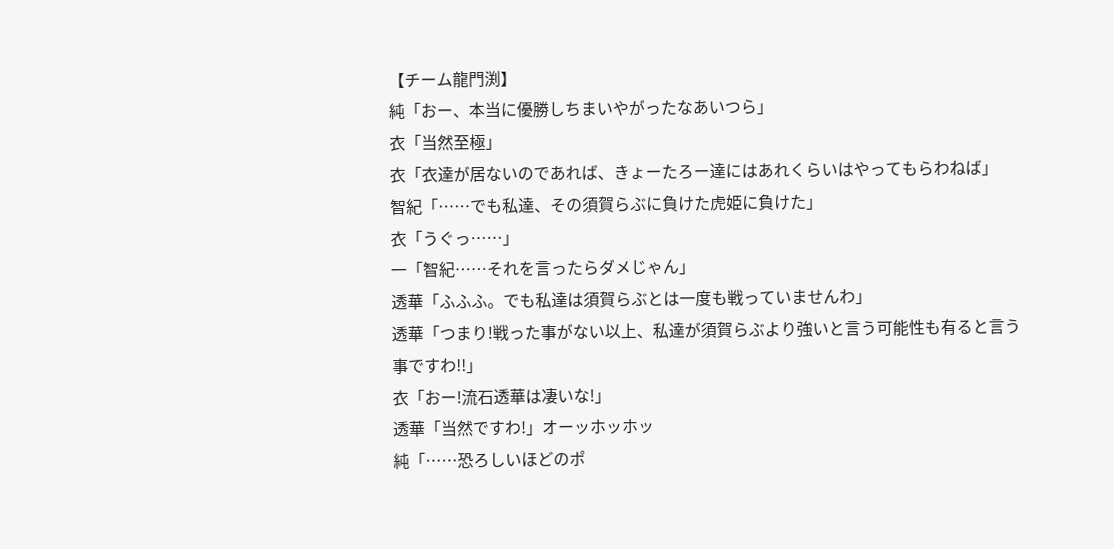【チーム龍門渕】
純「おー、本当に優勝しちまいやがったなあいつら」
衣「当然至極」
衣「衣達が居ないのであれば、きょーたろー達にはあれくらいはやってもらわねば」
智紀「……でも私達、その須賀らぶに負けた虎姫に負けた」
衣「うぐっ……」
一「智紀……それを言ったらダメじゃん」
透華「ふふふ。でも私達は須賀らぶとは一度も戦っていませんわ」
透華「つまり!戦った事がない以上、私達が須賀らぶより強いと言う可能性も有ると言う事ですわ!!」
衣「おー!流石透華は凄いな!」
透華「当然ですわ!」オーッホッホッ
純「……恐ろしいほどのポ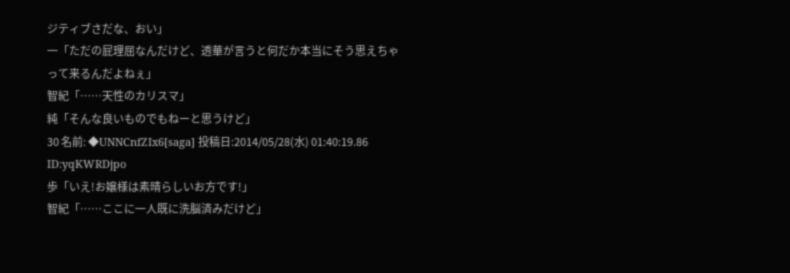ジティブさだな、おい」
一「ただの屁理屈なんだけど、透華が言うと何だか本当にそう思えちゃって来るんだよねぇ」
智紀「……天性のカリスマ」
純「そんな良いものでもねーと思うけど」
30 名前: ◆UNNCnfZIx6[saga] 投稿日:2014/05/28(水) 01:40:19.86 ID:yqKWRDjpo
歩「いえ!お嬢様は素晴らしいお方です!」
智紀「……ここに一人既に洗脳済みだけど」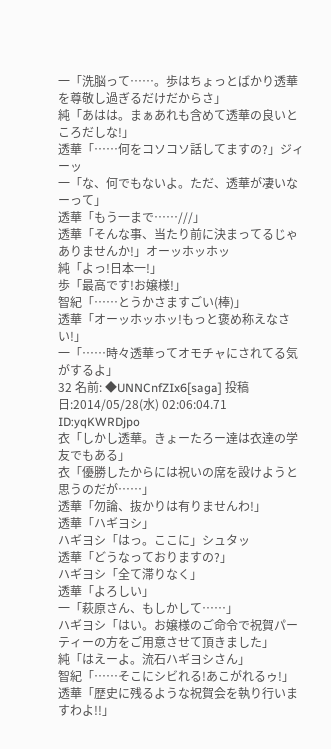一「洗脳って……。歩はちょっとばかり透華を尊敬し過ぎるだけだからさ」
純「あはは。まぁあれも含めて透華の良いところだしな!」
透華「……何をコソコソ話してますの?」ジィーッ
一「な、何でもないよ。ただ、透華が凄いなーって」
透華「もう一まで……///」
透華「そんな事、当たり前に決まってるじゃありませんか!」オーッホッホッ
純「よっ!日本一!」
歩「最高です!お嬢様!」
智紀「……とうかさますごい(棒)」
透華「オーッホッホッ!もっと褒め称えなさい!」
一「……時々透華ってオモチャにされてる気がするよ」
32 名前: ◆UNNCnfZIx6[saga] 投稿日:2014/05/28(水) 02:06:04.71 ID:yqKWRDjpo
衣「しかし透華。きょーたろー達は衣達の学友でもある」
衣「優勝したからには祝いの席を設けようと思うのだが……」
透華「勿論、抜かりは有りませんわ!」
透華「ハギヨシ」
ハギヨシ「はっ。ここに」シュタッ
透華「どうなっておりますの?」
ハギヨシ「全て滞りなく」
透華「よろしい」
一「萩原さん、もしかして……」
ハギヨシ「はい。お嬢様のご命令で祝賀パーティーの方をご用意させて頂きました」
純「はえーよ。流石ハギヨシさん」
智紀「……そこにシビれる!あこがれるゥ!」
透華「歴史に残るような祝賀会を執り行いますわよ!!」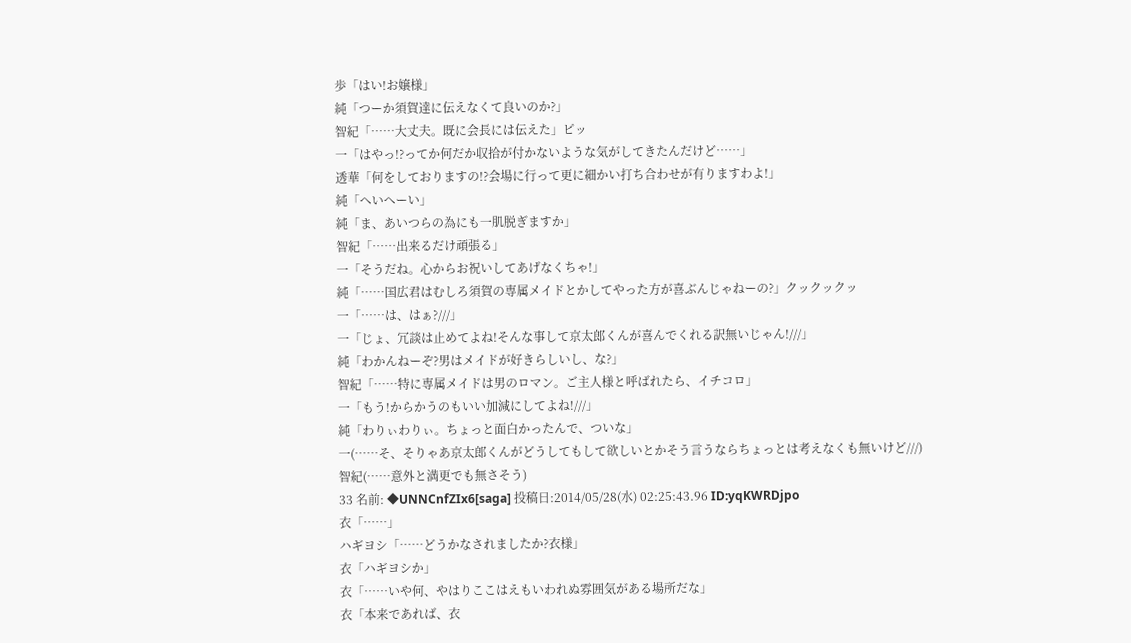歩「はい!お嬢様」
純「つーか須賀達に伝えなくて良いのか?」
智紀「……大丈夫。既に会長には伝えた」ピッ
一「はやっ!?ってか何だか収拾が付かないような気がしてきたんだけど……」
透華「何をしておりますの!?会場に行って更に細かい打ち合わせが有りますわよ!」
純「へいへーい」
純「ま、あいつらの為にも一肌脱ぎますか」
智紀「……出来るだけ頑張る」
一「そうだね。心からお祝いしてあげなくちゃ!」
純「……国広君はむしろ須賀の専属メイドとかしてやった方が喜ぶんじゃねーの?」クックックッ
一「……は、はぁ?///」
一「じょ、冗談は止めてよね!そんな事して京太郎くんが喜んでくれる訳無いじゃん!///」
純「わかんねーぞ?男はメイドが好きらしいし、な?」
智紀「……特に専属メイドは男のロマン。ご主人様と呼ばれたら、イチコロ」
一「もう!からかうのもいい加減にしてよね!///」
純「わりぃわりぃ。ちょっと面白かったんで、ついな」
一(……そ、そりゃあ京太郎くんがどうしてもして欲しいとかそう言うならちょっとは考えなくも無いけど///)
智紀(……意外と満更でも無さそう)
33 名前: ◆UNNCnfZIx6[saga] 投稿日:2014/05/28(水) 02:25:43.96 ID:yqKWRDjpo
衣「……」
ハギヨシ「……どうかなされましたか?衣様」
衣「ハギヨシか」
衣「……いや何、やはりここはえもいわれぬ雰囲気がある場所だな」
衣「本来であれば、衣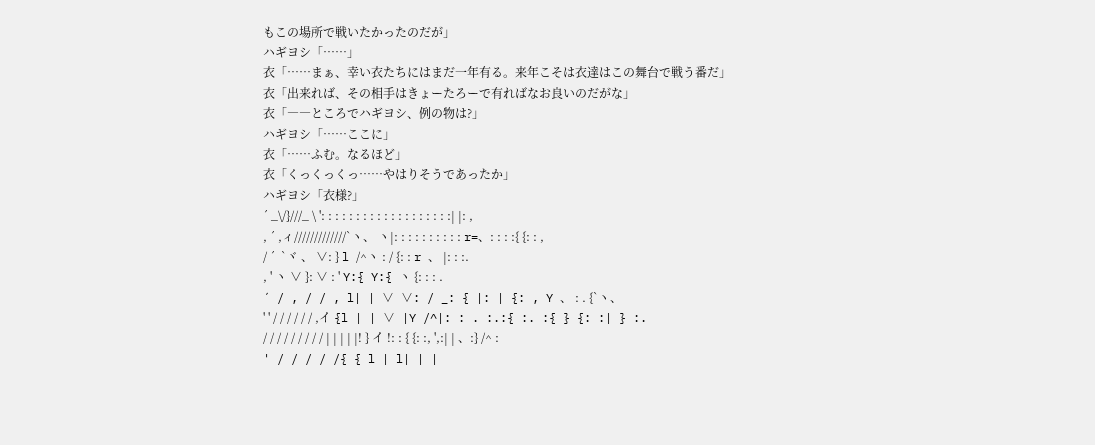もこの場所で戦いたかったのだが」
ハギヨシ「……」
衣「……まぁ、幸い衣たちにはまだ一年有る。来年こそは衣達はこの舞台で戦う番だ」
衣「出来れば、その相手はきょーたろーで有ればなお良いのだがな」
衣「――ところでハギヨシ、例の物は?」
ハギヨシ「……ここに」
衣「……ふむ。なるほど」
衣「くっくっくっ……やはりそうであったか」
ハギヨシ「衣様?」
´ _\/}///_ \ ': : : : : : : : : : : : : : : : : : :| |: ,
, ´ ,ィ/////////////`ヽ、 ヽ|: : : : : : : : : : r=、: : : :{ {: : ,
/ ´  `ヾ 、 ∨: } l /^ヽ : / {: : r 、 |: : :.
, ' ヽ ∨ }: ∨ : ' Y:{ Y:{ ヽ {: : : .
´ / , / / , l| | ∨ ∨: / _: { |: | {: , Y 、 : . {`ヽ、
' ' / / / / / / ,イ {l | | ∨ |Y /^|: : . :.:{ :. :{ } {: :| } :.
/ / / / / / / / / | | | | |! } イ !: : { {: :, ',:| | 、:} /^ :
' / / / / /{ { l | l| | |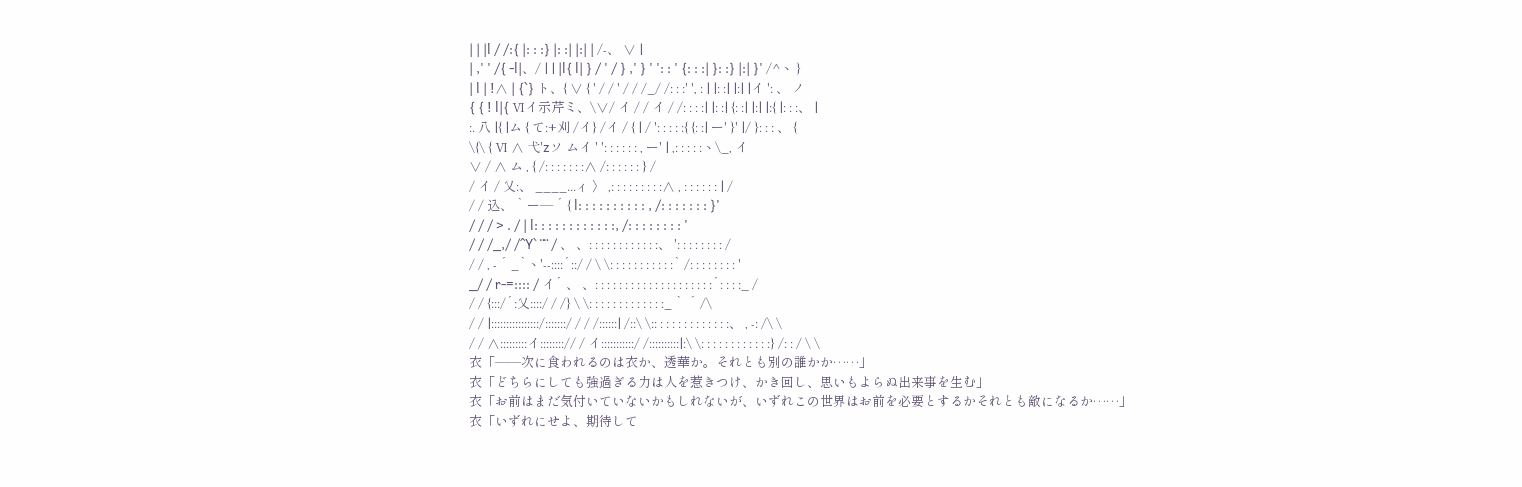| | |l / /:{ |: : :} |: :| |:| | /-、 ∨ |
| ,' ' /{ -l|、/ | | |l{ l| } / ' / } ,' } ' ': : ' {: : :| }: :} |:| }' /^ヽ }
| l | !∧ | {`} ト、{ ∨ { ' / / ' / / /_/ /: : :' ', : | |: :| |:| |イ ': 、 ノ
{ { ! l|{ Ⅵイ示芹ミ、\∨/ イ / / イ / /: : : :| |: :| {: :| |:| |:{ |: : :、 |
:. 八 |{ |ム { て:+刈 /イ} /イ / { | / ': : : : :{ {: :| ー' }' |/ }: : : 、 {
\{\ { Ⅵ ∧ 弋'zソ ムイ ' ': : : : : : , ー' | ,: : : : :ヽ\_, イ
∨ / ∧ ム , { /: : : : : : :∧ /: : : : : : } /
/ イ / 乂:、 ____...ィ 〉 ,: : : : : : : : :∧ , : : : : : : | /
/ / 込、 ` ー― ´ { l: : : : : : : : : : , /: : : : : : : }'
/ / / > . / | l: : : : : : : : : : : :, /: : : : : : : : '
/ / /_,/ /^Y` ¨¨ / 、 、: : : : : : : : : : : :、 ': : : : : : : : /
/ / , - ´ _`ヽ'--::::´::/ / \ \: : : : : : : : : : :` /: : : : : : : : '
_/ / r-=:::: / イ´ 、 、: : : : : : : : : : : : : : : : : : : :´: : : :_ /
/ / {:::/´:乂::::/ / /} \ \: : : : : : : : : : : : :_ `  ´ /\
/ / |::::::::::::::::/:::::::/ / / /::::::| /::\ \:: : : : : : : : : : : : :、 , -: /\ \
/ / ∧:::::::::イ::::::::// / イ:::::::::::/ /::::::::::|:\ \: : : : : : : : : : : :} /: : / \ \
衣「――次に食われるのは衣か、透華か。それとも別の誰かか……」
衣「どちらにしても強過ぎる力は人を惹きつけ、かき回し、思いもよらぬ出来事を生む」
衣「お前はまだ気付いていないかもしれないが、いずれこの世界はお前を必要とするかそれとも敵になるか……」
衣「いずれにせよ、期待して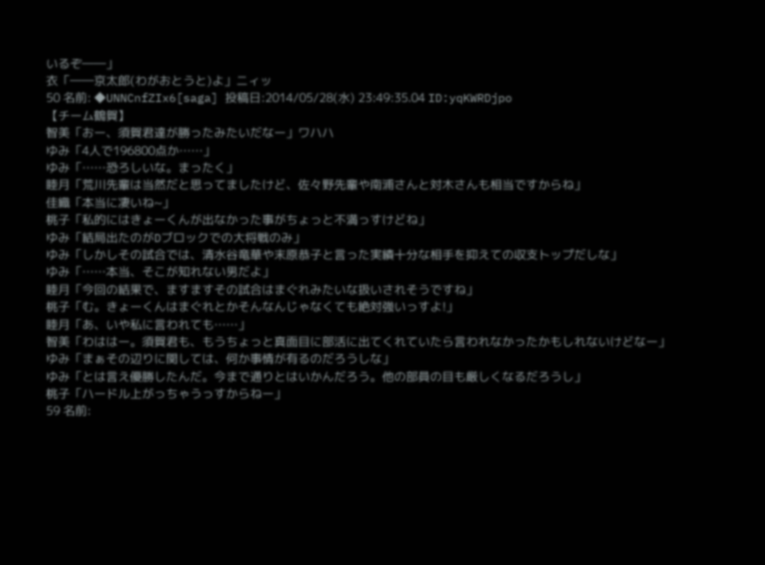いるぞ――」
衣「――京太郎(わがおとうと)よ」ニィッ
50 名前: ◆UNNCnfZIx6[saga] 投稿日:2014/05/28(水) 23:49:35.04 ID:yqKWRDjpo
【チーム鶴賀】
智美「おー、須賀君達が勝ったみたいだなー」ワハハ
ゆみ「4人で196800点か……」
ゆみ「……恐ろしいな。まったく」
睦月「荒川先輩は当然だと思ってましたけど、佐々野先輩や南浦さんと対木さんも相当ですからね」
佳織「本当に凄いね~」
桃子「私的にはきょーくんが出なかった事がちょっと不満っすけどね」
ゆみ「結局出たのがDブロックでの大将戦のみ」
ゆみ「しかしその試合では、清水谷竜華や末原恭子と言った実績十分な相手を抑えての収支トップだしな」
ゆみ「……本当、そこが知れない男だよ」
睦月「今回の結果で、ますますその試合はまぐれみたいな扱いされそうですね」
桃子「む。きょーくんはまぐれとかそんなんじゃなくても絶対強いっすよ!」
睦月「あ、いや私に言われても……」
智美「わははー。須賀君も、もうちょっと真面目に部活に出てくれていたら言われなかったかもしれないけどなー」
ゆみ「まぁその辺りに関しては、何か事情が有るのだろうしな」
ゆみ「とは言え優勝したんだ。今まで通りとはいかんだろう。他の部員の目も厳しくなるだろうし」
桃子「ハードル上がっちゃうっすからねー」
59 名前: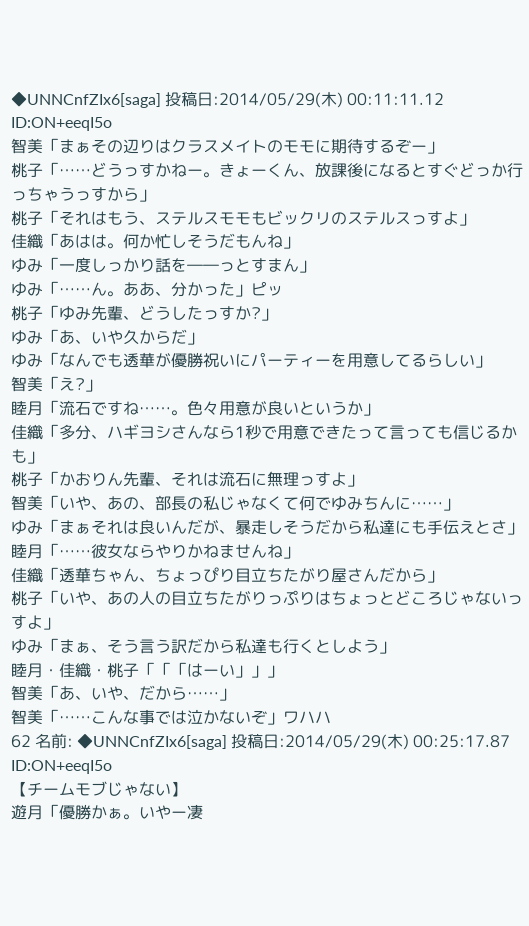◆UNNCnfZIx6[saga] 投稿日:2014/05/29(木) 00:11:11.12 ID:ON+eeqI5o
智美「まぁその辺りはクラスメイトのモモに期待するぞー」
桃子「……どうっすかねー。きょーくん、放課後になるとすぐどっか行っちゃうっすから」
桃子「それはもう、ステルスモモもビックリのステルスっすよ」
佳織「あはは。何か忙しそうだもんね」
ゆみ「一度しっかり話を――っとすまん」
ゆみ「……ん。ああ、分かった」ピッ
桃子「ゆみ先輩、どうしたっすか?」
ゆみ「あ、いや久からだ」
ゆみ「なんでも透華が優勝祝いにパーティーを用意してるらしい」
智美「え?」
睦月「流石ですね……。色々用意が良いというか」
佳織「多分、ハギヨシさんなら1秒で用意できたって言っても信じるかも」
桃子「かおりん先輩、それは流石に無理っすよ」
智美「いや、あの、部長の私じゃなくて何でゆみちんに……」
ゆみ「まぁそれは良いんだが、暴走しそうだから私達にも手伝えとさ」
睦月「……彼女ならやりかねませんね」
佳織「透華ちゃん、ちょっぴり目立ちたがり屋さんだから」
桃子「いや、あの人の目立ちたがりっぷりはちょっとどころじゃないっすよ」
ゆみ「まぁ、そう言う訳だから私達も行くとしよう」
睦月・佳織・桃子「「「はーい」」」
智美「あ、いや、だから……」
智美「……こんな事では泣かないぞ」ワハハ
62 名前: ◆UNNCnfZIx6[saga] 投稿日:2014/05/29(木) 00:25:17.87 ID:ON+eeqI5o
【チームモブじゃない】
遊月「優勝かぁ。いやー凄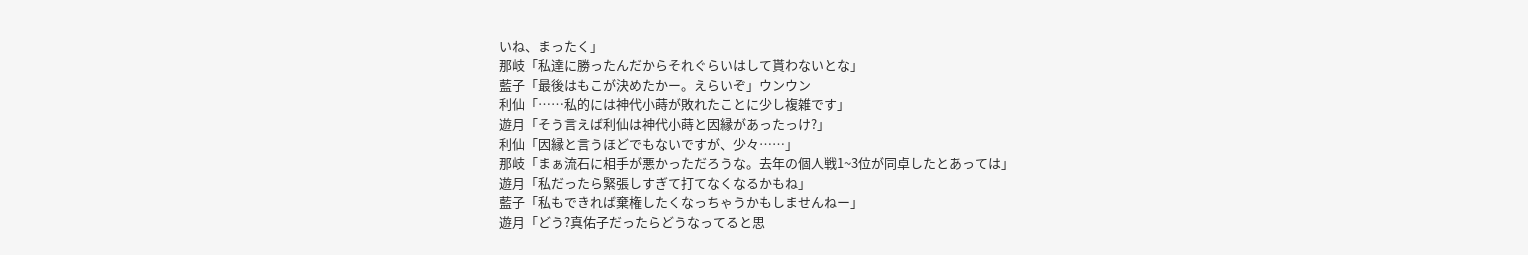いね、まったく」
那岐「私達に勝ったんだからそれぐらいはして貰わないとな」
藍子「最後はもこが決めたかー。えらいぞ」ウンウン
利仙「……私的には神代小蒔が敗れたことに少し複雑です」
遊月「そう言えば利仙は神代小蒔と因縁があったっけ?」
利仙「因縁と言うほどでもないですが、少々……」
那岐「まぁ流石に相手が悪かっただろうな。去年の個人戦1~3位が同卓したとあっては」
遊月「私だったら緊張しすぎて打てなくなるかもね」
藍子「私もできれば棄権したくなっちゃうかもしませんねー」
遊月「どう?真佑子だったらどうなってると思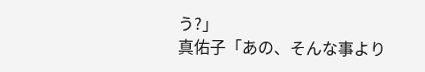う?」
真佑子「あの、そんな事より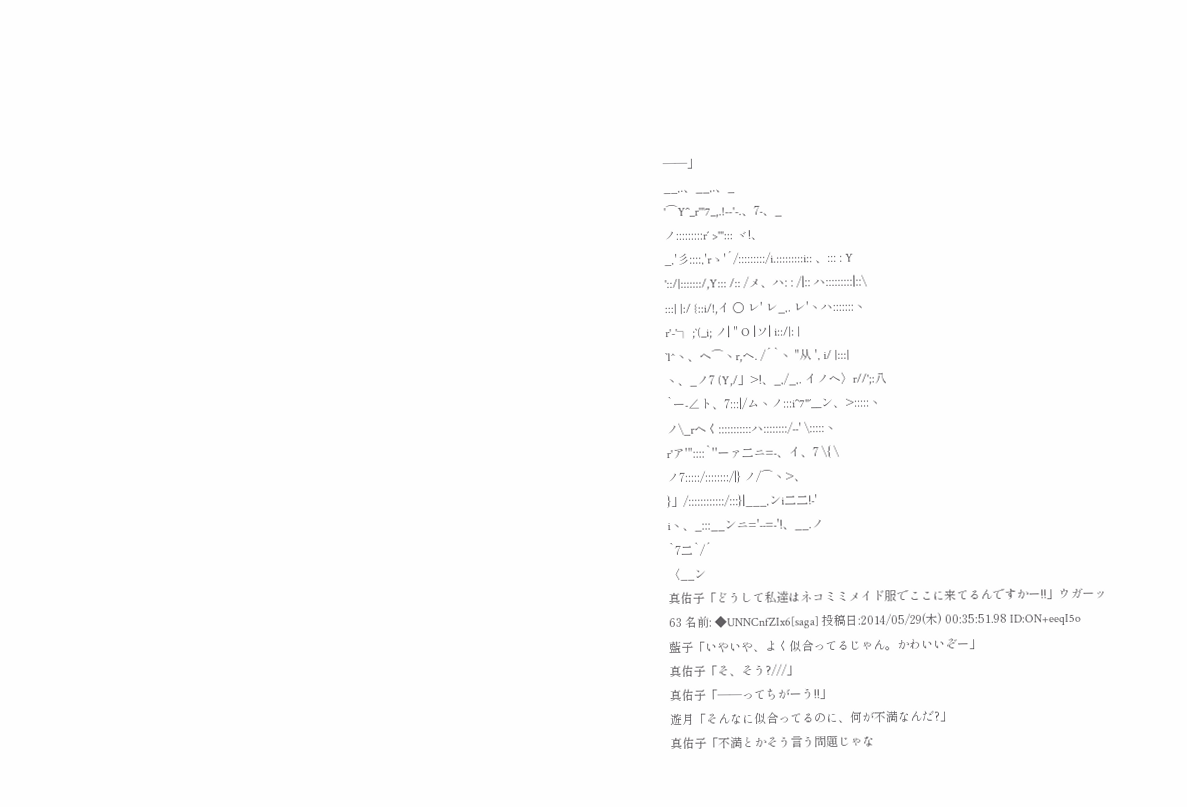――」
__,.、__,.、_
'⌒Y´`_r'"7_,.!-‐'-.、7-、_
ノ:::::::::r´ >'"::: ヾ!、
_,'彡::::,'rゝ'´/:::::::::/i.:::::::::i:: 、::: : Y
'::/|:::::::/,Y::: /:: /メ、ハ: : /|:: ハ:::::::::|::\
:::| |:/ {::i/!,イ ○ レ' レ_,. レ'ヽハ:::::::ヽ
r'-'┐ ;`(_i; ノ| " O |ソ| i::/|: |
`l^ヽ、ヘ⌒ヽr,ヘ. /´`ヽ "从 ', i/ |:::|
ヽ、_ノ7 (Y,/」>!、_,/_,. イノヘ〉r//';:八
`ー-∠ト、7:::|/ムヽノ:::i´`7"´__ン、>:::::ヽ
ノ\_rヘく:::::::::::ハ::::::::/-‐' \:::::ヽ
r'ア'"::::`''ーァ二ニ=-、イ、7 \{ \
ノ7:::::/::::::::/|} ノ/⌒ヽ>、
}」/::::::::::::/:::}|___,ンi二二!-'
iヽ、_:::__ンニ='-‐=-'!、__.ノ
`7二`/´
〈__ン
真佑子「どうして私達はネコミミメイド服でここに来てるんですかー!!」ウガーッ
63 名前: ◆UNNCnfZIx6[saga] 投稿日:2014/05/29(木) 00:35:51.98 ID:ON+eeqI5o
藍子「いやいや、よく似合ってるじゃん。かわいいぞー」
真佑子「そ、そう?///」
真佑子「――ってちがーう!!」
遊月「そんなに似合ってるのに、何が不満なんだ?」
真佑子「不満とかそう言う問題じゃな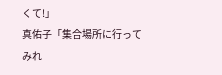くて!」
真佑子「集合場所に行ってみれ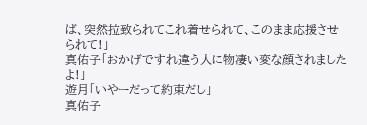ば、突然拉致られてこれ着せられて、このまま応援させられて!」
真佑子「おかげですれ違う人に物凄い変な顔されましたよ!」
遊月「いやーだって約束だし」
真佑子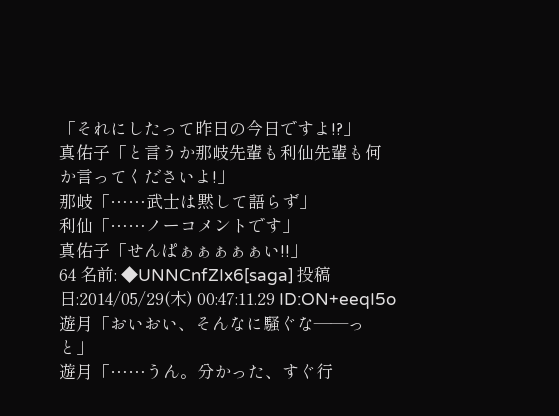「それにしたって昨日の今日ですよ!?」
真佑子「と言うか那岐先輩も利仙先輩も何か言ってくださいよ!」
那岐「……武士は黙して語らず」
利仙「……ノーコメントです」
真佑子「せんぱぁぁぁぁぁい!!」
64 名前: ◆UNNCnfZIx6[saga] 投稿日:2014/05/29(木) 00:47:11.29 ID:ON+eeqI5o
遊月「おいおい、そんなに騒ぐな――っと」
遊月「……うん。分かった、すぐ行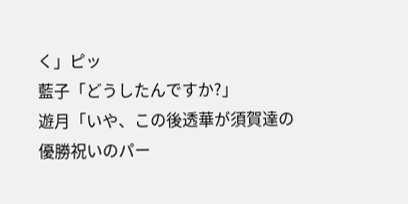く」ピッ
藍子「どうしたんですか?」
遊月「いや、この後透華が須賀達の優勝祝いのパー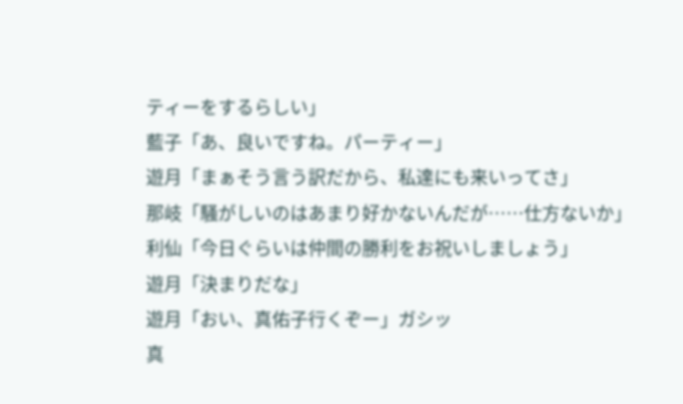ティーをするらしい」
藍子「あ、良いですね。パーティー」
遊月「まぁそう言う訳だから、私達にも来いってさ」
那岐「騒がしいのはあまり好かないんだが……仕方ないか」
利仙「今日ぐらいは仲間の勝利をお祝いしましょう」
遊月「決まりだな」
遊月「おい、真佑子行くぞー」ガシッ
真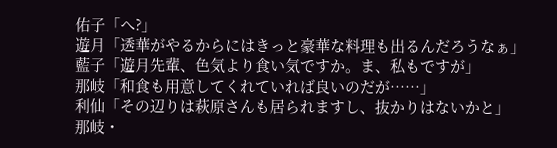佑子「へ?」
遊月「透華がやるからにはきっと豪華な料理も出るんだろうなぁ」
藍子「遊月先輩、色気より食い気ですか。ま、私もですが」
那岐「和食も用意してくれていれば良いのだが……」
利仙「その辺りは萩原さんも居られますし、抜かりはないかと」
那岐・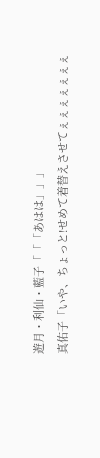遊月・利仙・藍子「「「あはは」」」
真佑子「いや、ちょっと!せめて着替えさせてぇぇぇぇぇぇぇ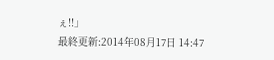ぇ!!」
最終更新:2014年08月17日 14:47